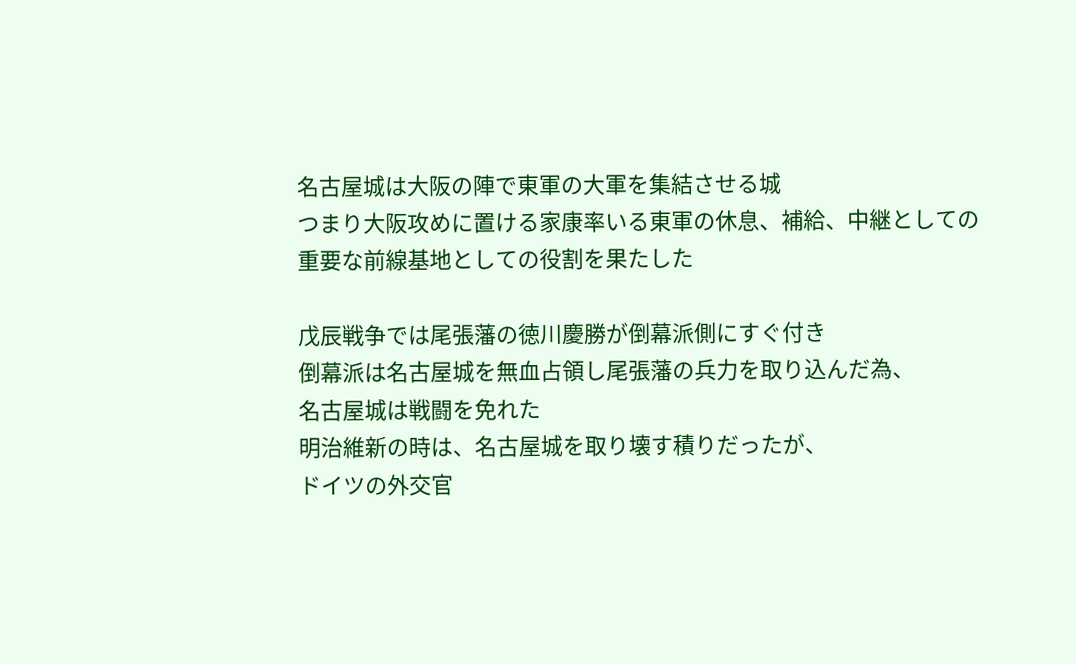名古屋城は大阪の陣で東軍の大軍を集結させる城
つまり大阪攻めに置ける家康率いる東軍の休息、補給、中継としての
重要な前線基地としての役割を果たした

戊辰戦争では尾張藩の徳川慶勝が倒幕派側にすぐ付き
倒幕派は名古屋城を無血占領し尾張藩の兵力を取り込んだ為、
名古屋城は戦闘を免れた
明治維新の時は、名古屋城を取り壊す積りだったが、
ドイツの外交官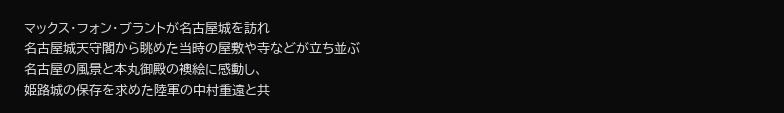マックス・フォン・ブラントが名古屋城を訪れ
名古屋城天守閣から眺めた当時の屋敷や寺などが立ち並ぶ
名古屋の風景と本丸御殿の襖絵に感動し、
姫路城の保存を求めた陸軍の中村重遠と共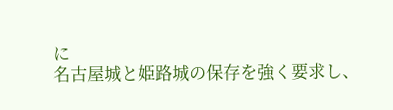に
名古屋城と姫路城の保存を強く要求し、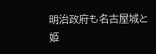明治政府も名古屋城と姫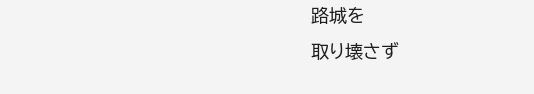路城を
取り壊さず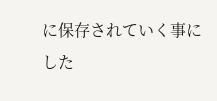に保存されていく事にした